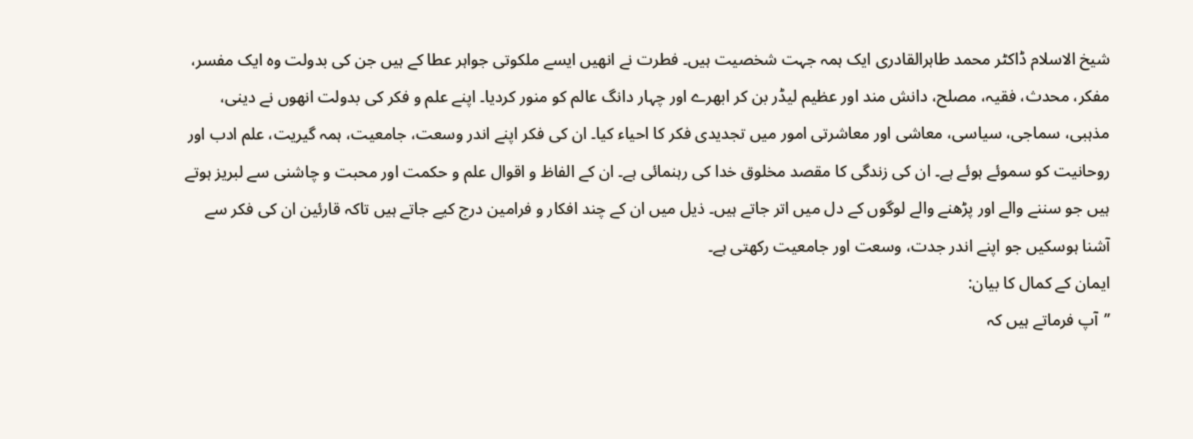شیخ الاسلام ڈاکٹر محمد طاہرالقادری ایک ہمہ جہت شخصیت ہیں۔ فطرت نے انھیں ایسے ملکوتی جواہر عطا کے ہیں جن کی بدولت وہ ایک مفسر، مفکر، محدث، فقیہ، مصلح، دانش مند اور عظیم لیڈر بن کر ابھرے اور چہار دانگ عالم کو منور کردیا۔ اپنے علم و فکر کی بدولت انھوں نے دینی، مذہبی، سماجی، سیاسی، معاشی اور معاشرتی امور میں تجدیدی فکر کا احیاء کیا۔ ان کی فکر اپنے اندر وسعت، جامعیت، ہمہ گیریت، علم ادب اور روحانیت کو سموئے ہوئے ہے۔ ان کی زندگی کا مقصد مخلوق خدا کی رہنمائی ہے۔ ان کے الفاظ و اقوال علم و حکمت اور محبت و چاشنی سے لبریز ہوتے ہیں جو سننے والے اور پڑھنے والے لوگوں کے دل میں اتر جاتے ہیں۔ ذیل میں ان کے چند افکار و فرامین درج کیے جاتے ہیں تاکہ قارئین ان کی فکر سے آشنا ہوسکیں جو اپنے اندر جدت، وسعت اور جامعیت رکھتی ہے۔
ایمان کے کمال کا بیان:
’’آپ فرماتے ہیں کہ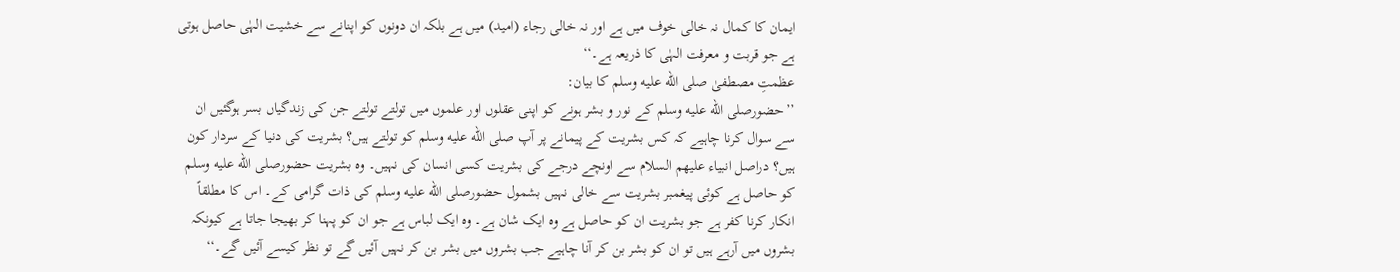ایمان کا کمال نہ خالی خوف میں ہے اور نہ خالی رجاء (امید) میں ہے بلکہ ان دونوں کو اپنانے سے خشیت الہٰی حاصل ہوتی ہے جو قربت و معرفت الہٰی کا ذریعہ ہے۔‘‘
عظمتِ مصطفیٰ صلى الله عليه وسلم کا بیان:
’’حضورصلى الله عليه وسلم کے نور و بشر ہونے کو اپنی عقلوں اور علموں میں تولتے تولتے جن کی زندگیاں بسر ہوگئیں ان سے سوال کرنا چاہیے کہ کس بشریت کے پیمانے پر آپ صلى الله عليه وسلم کو تولتے ہیں؟ بشریت کی دنیا کے سردار کون ہیں؟ دراصل انبیاء علیھم السلام سے اونچے درجے کی بشریت کسی انسان کی نہیں۔ وہ بشریت حضورصلى الله عليه وسلم کو حاصل ہے کوئی پیغمبر بشریت سے خالی نہیں بشمول حضورصلى الله عليه وسلم کی ذات گرامی کے۔ اس کا مطلقاً انکار کرنا کفر ہے جو بشریت ان کو حاصل ہے وہ ایک شان ہے۔ وہ ایک لباس ہے جو ان کو پہنا کر بھیجا جاتا ہے کیونکہ بشروں میں آرہے ہیں تو ان کو بشر بن کر آنا چاہیے جب بشروں میں بشر بن کر نہیں آئیں گے تو نظر کیسے آئیں گے۔‘‘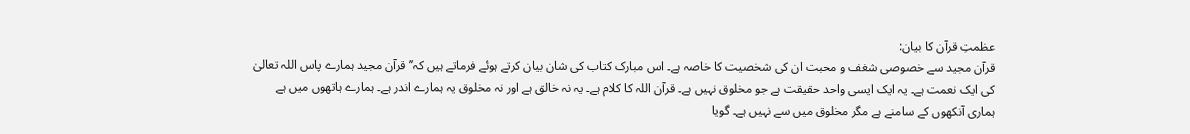عظمتِ قرآن کا بیان:
قرآن مجید سے خصوصی شغف و محبت ان کی شخصیت کا خاصہ ہے۔ اس مبارک کتاب کی شان بیان کرتے ہوئے فرماتے ہیں کہ’’قرآن مجید ہمارے پاس اللہ تعالیٰ کی ایک نعمت ہے۔ یہ ایک ایسی واحد حقیقت ہے جو مخلوق نہیں ہے۔ قرآن اللہ کا کلام ہے۔ یہ نہ خالق ہے اور نہ مخلوق یہ ہمارے اندر ہے۔ ہمارے ہاتھوں میں ہے ہماری آنکھوں کے سامنے ہے مگر مخلوق میں سے نہیں ہے۔ گویا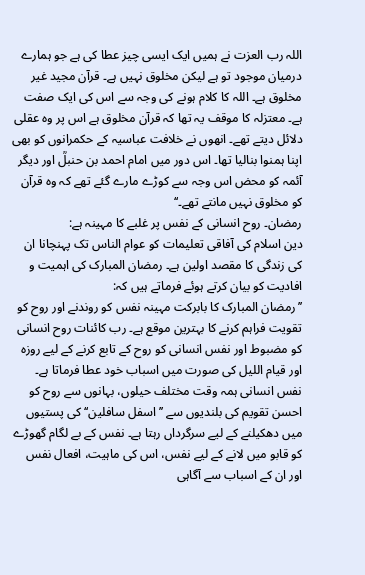اللہ رب العزت نے ہمیں ایک ایسی چیز عطا کی ہے جو ہمارے درمیان موجود تو ہے لیکن مخلوق نہیں ہے۔ قرآن مجید غیر مخلوق ہے۔ اللہ کا کلام ہونے کی وجہ سے اس کی ایک صفت ہے۔ معتزلہ کا موقف یہ تھا کہ قرآن مخلوق ہے اس پر وہ عقلی دلائل دیتے تھے۔ انھوں نے خلافت عباسیہ کے حکمرانوں کو بھی اپنا ہمنوا بنالیا تھا۔ اس دور میں امام احمد بن حنبلؒ اور دیگر آئمہ کو محض اس وجہ سے کوڑے مارے گئے تھے کہ وہ قرآن کو مخلوق نہیں مانتے تھے۔‘‘
رمضان۔ روح انسانی کے نفس پر غلبے کا مہینہ ہے:
دین اسلام کی آفاقی تعلیمات کو عوام الناس تک پہنچانا ان کی زندگی کا مقصد اولین ہے۔ رمضان المبارک کی اہمیت و افادیت کو بیان کرتے ہوئے فرماتے ہیں کہ:
’’رمضان المبارک کا بابرکت مہینہ نفس کو روندنے اور روح کو تقویت فراہم کرنے کا بہترین موقع ہے۔ رب کائنات روح انسانی کو مضبوط اور نفس انسانی کو روح کے تابع کرنے کے لیے روزہ اور قیام اللیل کی صورت میں اسباب خود عطا فرماتا ہے۔ نفس انسانی ہمہ وقت مختلف حیلوں، بہانوں سے روح کو احسن تقویم کی بلندیوں سے ’’اسفل سافلین‘‘ کی پستیوں میں دھکیلنے کے لیے سرگرداں رہتا ہے۔ نفس کے بے لگام گھوڑے کو قابو میں لانے کے لیے نفس، اس کی ماہیت، افعال نفس اور ان کے اسباب سے آگاہی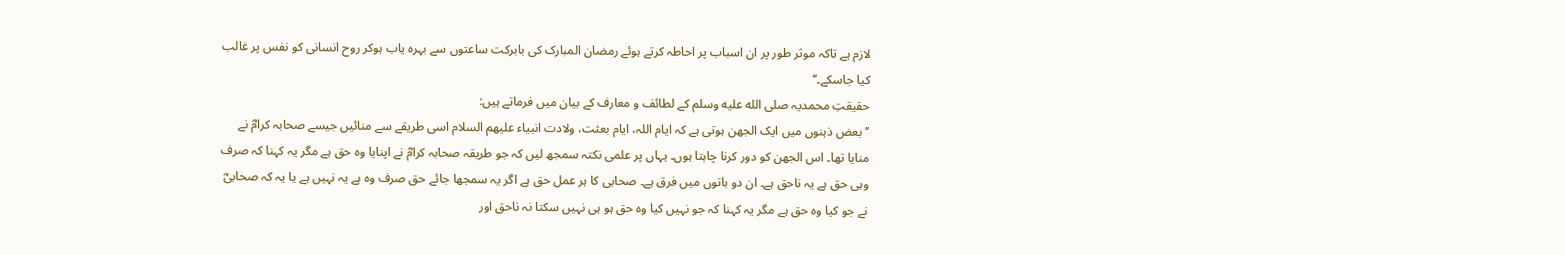لازم ہے تاکہ موثر طور پر ان اسباب پر احاطہ کرتے ہوئے رمضان المبارک کی بابرکت ساعتوں سے بہرہ یاب ہوکر روح انسانی کو نفس پر غالب کیا جاسکے۔‘‘
حقیقتِ محمدیہ صلى الله عليه وسلم کے لطائف و معارف کے بیان میں فرماتے ہیں:
’’بعض ذہنوں میں ایک الجھن ہوتی ہے کہ ایام اللہ، ایام بعثت، ولادت انبیاء علیھم السلام اسی طریقے سے منائیں جیسے صحابہ کرامؓ نے منایا تھا۔ اس الجھن کو دور کرنا چاہتا ہوں۔ یہاں پر علمی نکتہ سمجھ لیں کہ جو طریقہ صحابہ کرامؓ نے اپنایا وہ حق ہے مگر یہ کہنا کہ صرف وہی حق ہے یہ ناحق ہے۔ ان دو باتوں میں فرق ہے۔ صحابی کا ہر عمل حق ہے اگر یہ سمجھا جائے حق صرف وہ ہے یہ نہیں ہے یا یہ کہ صحابیؓ نے جو کیا وہ حق ہے مگر یہ کہنا کہ جو نہیں کیا وہ حق ہو ہی نہیں سکتا نہ ناحق اور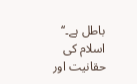باطل ہے۔‘‘
اسلام کی حقانیت اور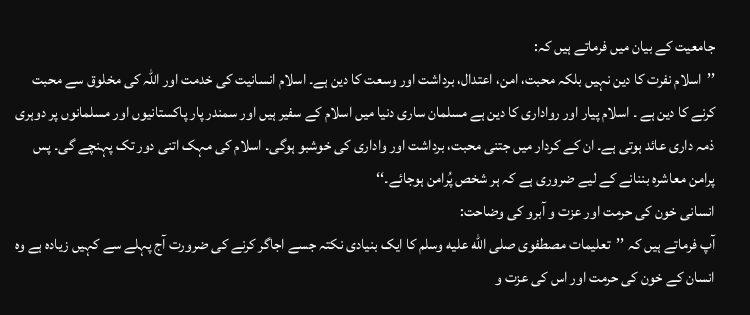جامعیت کے بیان میں فرماتے ہیں کہ:
’’اسلام نفرت کا دین نہیں بلکہ محبت، امن، اعتدال، برداشت اور وسعت کا دین ہے۔ اسلام انسانیت کی خدمت اور اللہ کی مخلوق سے محبت کرنے کا دین ہے ۔ اسلام پیار اور رواداری کا دین ہے مسلمان ساری دنیا میں اسلام کے سفیر ہیں اور سمندر پار پاکستانیوں اور مسلمانوں پر دوہری ذمہ داری عائد ہوتی ہے۔ ان کے کردار میں جتنی محبت، برداشت اور واداری کی خوشبو ہوگی۔ اسلام کی مہک اتنی دور تک پہنچے گی۔ پس پرامن معاشرہ بننانے کے لیے ضروری ہے کہ ہر شخص پُرامن ہوجائے۔‘‘
انسانی خون کی حرمت اور عزت و آبرو کی وضاحت:
آپ فرماتے ہیں کہ ’’تعلیمات مصطفوی صلى الله عليه وسلم کا ایک بنیادی نکتہ جسے اجاگر کرنے کی ضرورت آج پہلے سے کہیں زیادہ ہے وہ انسان کے خون کی حرمت اور اس کی عزت و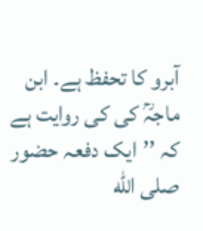آبرو کا تحفظ ہے۔ ابن ماجہؒ کی کی روایت ہے کہ ’’ایک دفعہ حضور صلى الله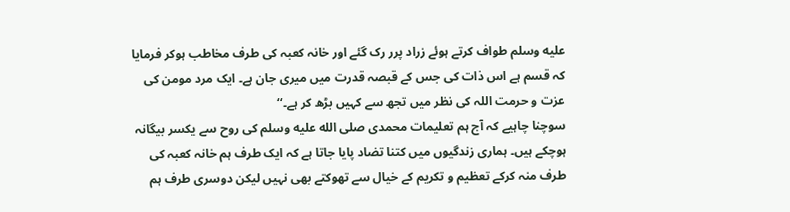عليه وسلم طواف کرتے ہوئے زراد پرر رک گئے اور خانہ کعبہ کی طرف مخاطب ہوکر فرمایا کہ قسم ہے اس ذات کی جس کے قبصہ قدرت میں میری جان ہے۔ ایک مرد مومن کی عزت و حرمت اللہ کی نظر میں تجھ سے کہیں بڑھ کر ہے۔‘‘
سوچنا چاہیے کہ آج ہم تعلیمات محمدی صلى الله عليه وسلم کی روح سے یکسر بیگانہ ہوچکے ہیں۔ ہماری زندگیوں میں کتنا تضاد پایا جاتا ہے کہ ایک طرف ہم خانہ کعبہ کی طرف منہ کرکے تعظیم و تکریم کے خیال سے تھوکتے بھی نہیں لیکن دوسری طرف ہم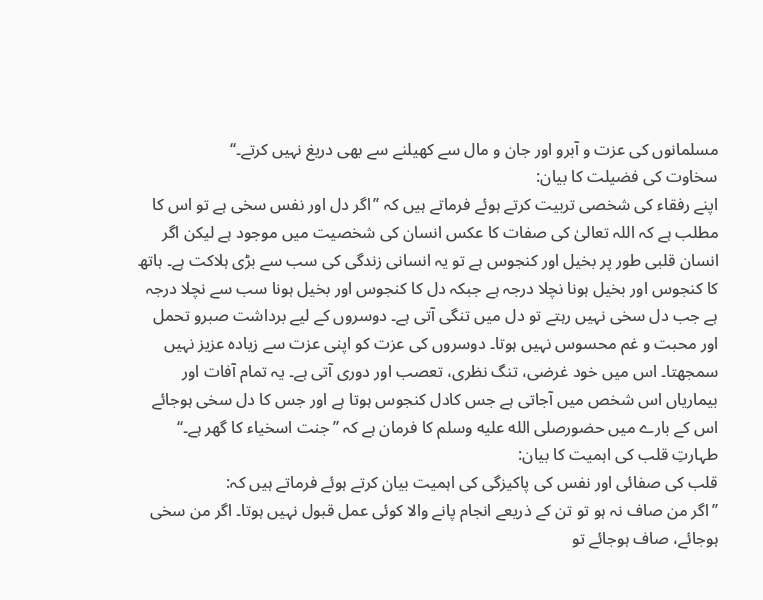مسلمانوں کی عزت و آبرو اور جان و مال سے کھیلنے سے بھی دریغ نہیں کرتے۔‘‘
سخاوت کی فضیلت کا بیان:
اپنے رفقاء کی شخصی تربیت کرتے ہوئے فرماتے ہیں کہ ’’اگر دل اور نفس سخی ہے تو اس کا مطلب ہے کہ اللہ تعالیٰ کی صفات کا عکس انسان کی شخصیت میں موجود ہے لیکن اگر انسان قلبی طور پر بخیل اور کنجوس ہے تو یہ انسانی زندگی کی سب سے بڑی ہلاکت ہے۔ ہاتھ کا کنجوس اور بخیل ہونا نچلا درجہ ہے جبکہ دل کا کنجوس اور بخیل ہونا سب سے نچلا درجہ ہے جب دل سخی نہیں رہتے تو دل میں تنگی آتی ہے۔ دوسروں کے لیے برداشت صبرو تحمل اور محبت و غم محسوس نہیں ہوتا۔ دوسروں کی عزت کو اپنی عزت سے زیادہ عزیز نہیں سمجھتا۔ اس میں خود غرضی، تنگ نظری، تعصب اور دوری آتی ہے۔ یہ تمام آفات اور بیماریاں اس شخص میں آجاتی ہے جس کادل کنجوس ہوتا ہے اور جس کا دل سخی ہوجائے اس کے بارے میں حضورصلى الله عليه وسلم کا فرمان ہے کہ ’’جنت اسخیاء کا گھر ہے۔‘‘
طہارتِ قلب کی اہمیت کا بیان:
قلب کی صفائی اور نفس کی پاکیزگی کی اہمیت بیان کرتے ہوئے فرماتے ہیں کہ:
’’اگر من صاف نہ ہو تو تن کے ذریعے انجام پانے والا کوئی عمل قبول نہیں ہوتا۔ اگر من سخی ہوجائے، صاف ہوجائے تو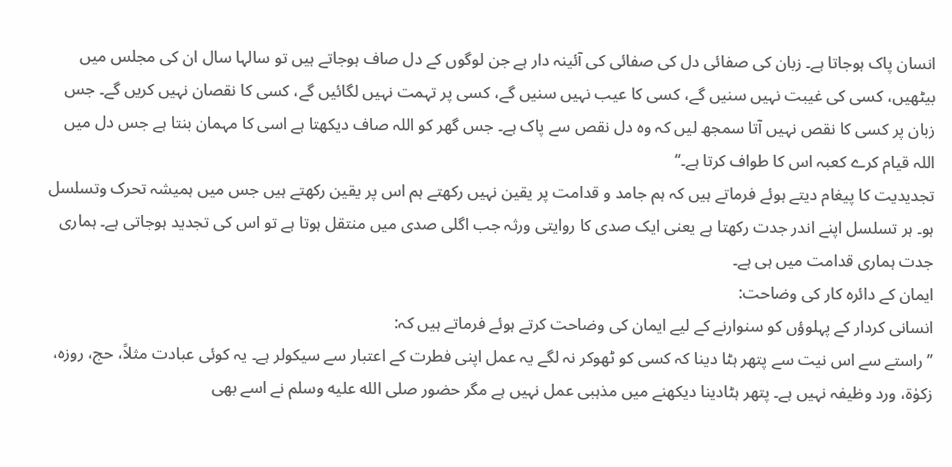انسان پاک ہوجاتا ہے۔ زبان کی صفائی دل کی صفائی کی آئینہ دار ہے جن لوگوں کے دل صاف ہوجاتے ہیں تو سالہا سال ان کی مجلس میں بیٹھیں، کسی کی غیبت نہیں سنیں گے، کسی کا عیب نہیں سنیں گے، کسی پر تہمت نہیں لگائیں گے، کسی کا نقصان نہیں کریں گے۔ جس زبان پر کسی کا نقص نہیں آتا سمجھ لیں کہ وہ دل نقص سے پاک ہے۔ جس گھر کو اللہ صاف دیکھتا ہے اسی کا مہمان بنتا ہے جس دل میں اللہ قیام کرے کعبہ اس کا طواف کرتا ہے۔‘‘
تجدیدیت کا پیغام دیتے ہوئے فرماتے ہیں کہ ہم جامد و قدامت پر یقین نہیں رکھتے ہم اس پر یقین رکھتے ہیں جس میں ہمیشہ تحرک وتسلسل ہو۔ ہر تسلسل اپنے اندر جدت رکھتا ہے یعنی ایک صدی کا روایتی ورثہ جب اگلی صدی میں منتقل ہوتا ہے تو اس کی تجدید ہوجاتی ہے۔ ہماری جدت ہماری قدامت میں ہی ہے۔
ایمان کے دائرہ کار کی وضاحت:
انسانی کردار کے پہلوؤں کو سنوارنے کے لیے ایمان کی وضاحت کرتے ہوئے فرماتے ہیں کہ:
’’راستے سے اس نیت سے پتھر ہٹا دینا کہ کسی کو ٹھوکر نہ لگے یہ عمل اپنی فطرت کے اعتبار سے سیکولر ہے۔ یہ کوئی عبادت مثلاً، حج، روزہ، زکوٰۃ، ورد وظیفہ نہیں ہے۔ پتھر ہٹادینا دیکھنے میں مذہبی عمل نہیں ہے مگر حضور صلى الله عليه وسلم نے اسے بھی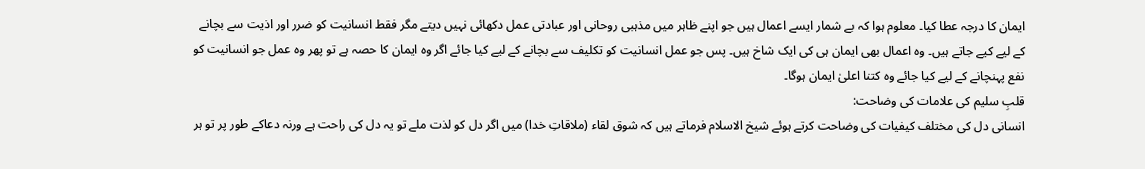ایمان کا درجہ عطا کیا۔ معلوم ہوا کہ بے شمار ایسے اعمال ہیں جو اپنے ظاہر میں مذہبی روحانی اور عبادتی عمل دکھائی نہیں دیتے مگر فقط انسانیت کو ضرر اور اذیت سے بچانے کے لیے کیے جاتے ہیں۔ وہ اعمال بھی ایمان ہی کی ایک شاخ ہیں۔ پس جو عمل انسانیت کو تکلیف سے بچانے کے لیے کیا جائے اگر وہ ایمان کا حصہ ہے تو پھر وہ عمل جو انسانیت کو نفع پہنچانے کے لیے کیا جائے وہ کتنا اعلیٰ ایمان ہوگا۔
قلبِ سلیم کی علامات کی وضاحت:
انسانی دل کی مختلف کیفیات کی وضاحت کرتے ہوئے شیخ الاسلام فرماتے ہیں کہ شوق لقاء (ملاقاتِ خدا) میں اگر دل کو لذت ملے تو یہ دل کی راحت ہے ورنہ دعاکے طور پر تو ہر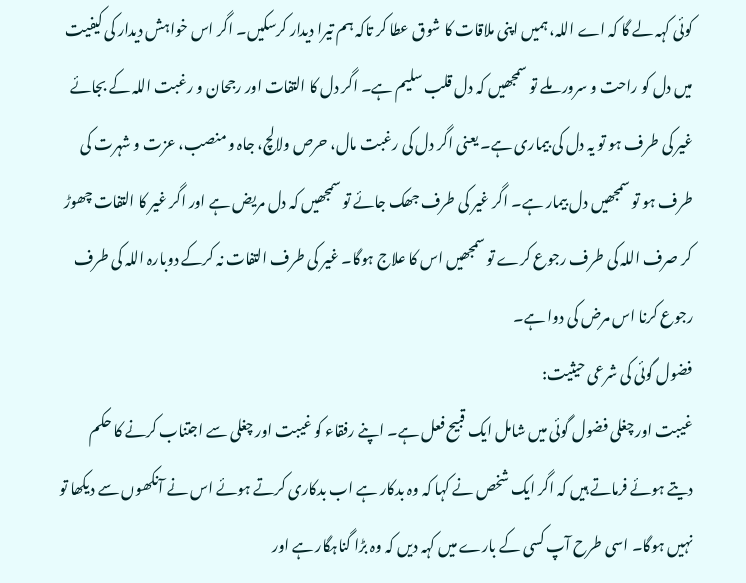کوئی کہہ لے گا کہ اے اللہ، ہمیں اپنی ملاقات کا شوق عطا کر تاکہ ہم تیرا دیدار کرسکیں۔ اگر اس خواہش دیدار کی کیفیت میں دل کو راحت و سرور ملے تو سمجھیں کہ دل قلب سلیم ہے۔ اگر دل کا التفات اور رجحان و رغبت اللہ کے بجائے غیر کی طرف ہو تو یہ دل کی بیماری ہے۔ یعنی اگر دل کی رغبت مال، حرص ولالچ، جاہ و منصب، عزت و شہرت کی طرف ہو تو سمجھیں دل بیمار ہے۔ اگر غیر کی طرف جھک جائے تو سمجھیں کہ دل مریض ہے اور اگر غیر کا التفات چھوڑ کر صرف اللہ کی طرف رجوع کرے تو سمجھیں اس کا علاج ہوگا۔ غیر کی طرف التفات نہ کرکے دوبارہ اللہ کی طرف رجوع کرنا اس مرض کی دوا ہے۔
فضول گوئی کی شرعی حیثیت:
غیبت اور چغلی فضول گوئی میں شامل ایک قبیح فعل ہے۔ اپنے رفقاء کو غیبت اور چغلی سے اجتناب کرنے کا حکم دیتے ہوئے فرماتے ہیں کہ اگر ایک شخص نے کہا کہ وہ بدکار ہے اب بدکاری کرتے ہوئے اس نے آنکھوں سے دیکھا تو نہیں ہوگا۔ اسی طرح آپ کسی کے بارے میں کہہ دیں کہ وہ بڑا گناہگار ہے اور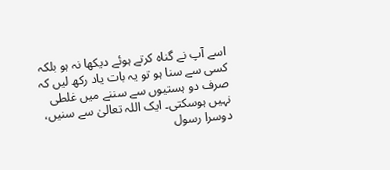اسے آپ نے گناہ کرتے ہوئے دیکھا نہ ہو بلکہ کسی سے سنا ہو تو یہ بات یاد رکھ لیں کہ صرف دو ہستیوں سے سننے میں غلطی نہیں ہوسکتی۔ ایک اللہ تعالیٰ سے سنیں، دوسرا رسول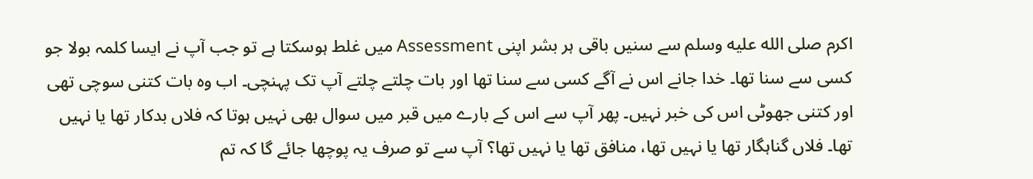اکرم صلى الله عليه وسلم سے سنیں باقی ہر بشر اپنی Assessment میں غلط ہوسکتا ہے تو جب آپ نے ایسا کلمہ بولا جو کسی سے سنا تھا۔ خدا جانے اس نے آگے کسی سے سنا تھا اور بات چلتے چلتے آپ تک پہنچی۔ اب وہ بات کتنی سوچی تھی اور کتنی جھوٹی اس کی خبر نہیں۔ پھر آپ سے اس کے بارے میں قبر میں سوال بھی نہیں ہوتا کہ فلاں بدکار تھا یا نہیں تھا۔ فلاں گناہگار تھا یا نہیں تھا، منافق تھا یا نہیں تھا؟ آپ سے تو صرف یہ پوچھا جائے گا کہ تم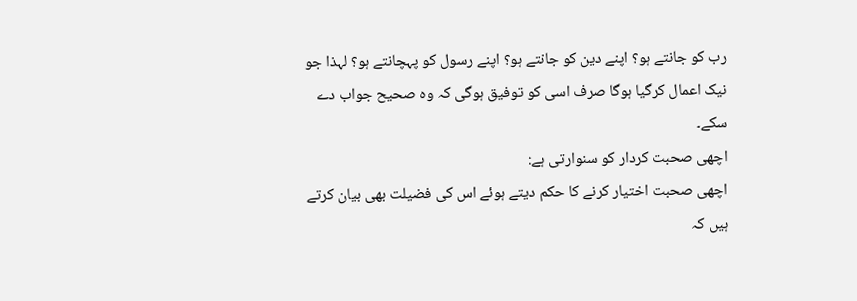رب کو جانتے ہو؟ اپنے دین کو جانتے ہو؟ اپنے رسول کو پہچانتے ہو؟ لہذا جو نیک اعمال کرگیا ہوگا صرف اسی کو توفیق ہوگی کہ وہ صحیح جواب دے سکے۔
اچھی صحبت کردار کو سنوارتی ہے:
اچھی صحبت اختیار کرنے کا حکم دیتے ہوئے اس کی فضیلت بھی بیان کرتے ہیں کہ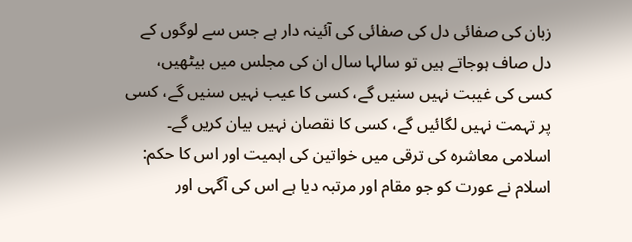زبان کی صفائی دل کی صفائی کی آئینہ دار ہے جس سے لوگوں کے دل صاف ہوجاتے ہیں تو سالہا سال ان کی مجلس میں بیٹھیں، کسی کی غیبت نہیں سنیں گے، کسی کا عیب نہیں سنیں گے، کسی پر تہمت نہیں لگائیں گے، کسی کا نقصان نہیں بیان کریں گے۔
اسلامی معاشرہ کی ترقی میں خواتین کی اہمیت اور اس کا حکم:
اسلام نے عورت کو جو مقام اور مرتبہ دیا ہے اس کی آگہی اور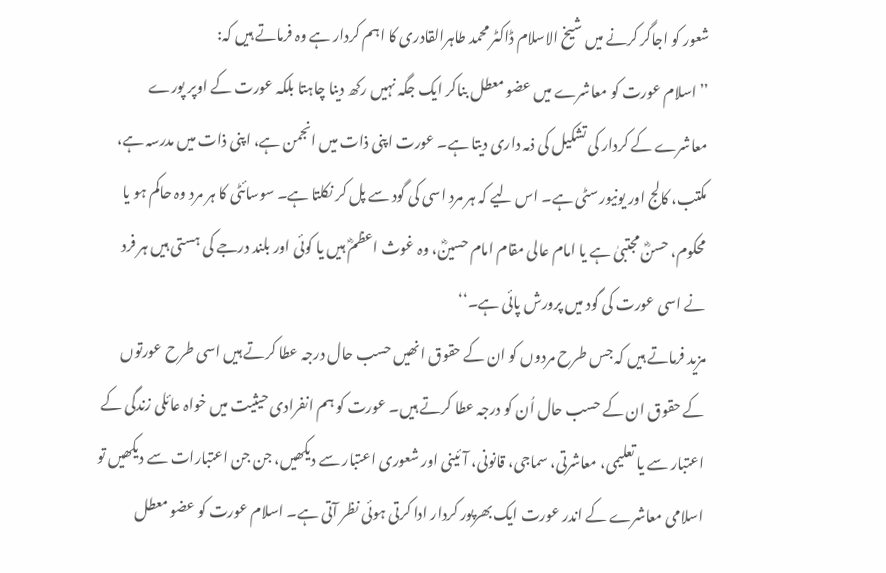شعور کو اجاگر کرنے میں شیخ الاسلام ڈاکٹر محمد طاہرالقادری کا اہم کردار ہے وہ فرماتے ہیں کہ:
’’اسلام عورت کو معاشرے میں عضو معطل بناکر ایک جگہ نہیں رکھ دینا چاہتا بلکہ عورت کے اوپر پورے معاشرے کے کردار کی تشکیل کی ذمہ داری دیتا ہے۔ عورت اپنی ذات میں انجمن ہے، اپنی ذات میں مدرسہ ہے، مکتب، کالج اور یونیورسٹی ہے۔ اس لیے کہ ہر مرد اسی کی گود سے پل کر نکلتا ہے۔ سوسائٹی کا ہر مرد وہ حاکم ہو یا محکوم، حسنؓ مجتبیٰ ہے یا امام عالی مقام امام حسینؓ، وہ غوث اعظمؓ ہیں یا کوئی اور بلند درجے کی ہستی ہیں ہر فرد نے اسی عورت کی گود میں پرورش پائی ہے۔‘‘
مزید فرماتے ہیں کہ جس طرح مردوں کو ان کے حقوق انھیں حسب حال درجہ عطا کرتے ہیں اسی طرح عورتوں کے حقوق ان کے حسب حال اُن کو درجہ عطا کرتے ہیں۔ عورت کو ہم انفرادی حیثیت میں خواہ عائلی زندگی کے اعتبار سے یا تعلیمی، معاشرتی، سماجی، قانونی، آئینی اور شعوری اعتبار سے دیکھیں، جن جن اعتبارات سے دیکھیں تو اسلامی معاشرے کے اندر عورت ایک بھرپور کردار ادا کرتی ہوئی نظر آتی ہے۔ اسلام عورت کو عضو معطل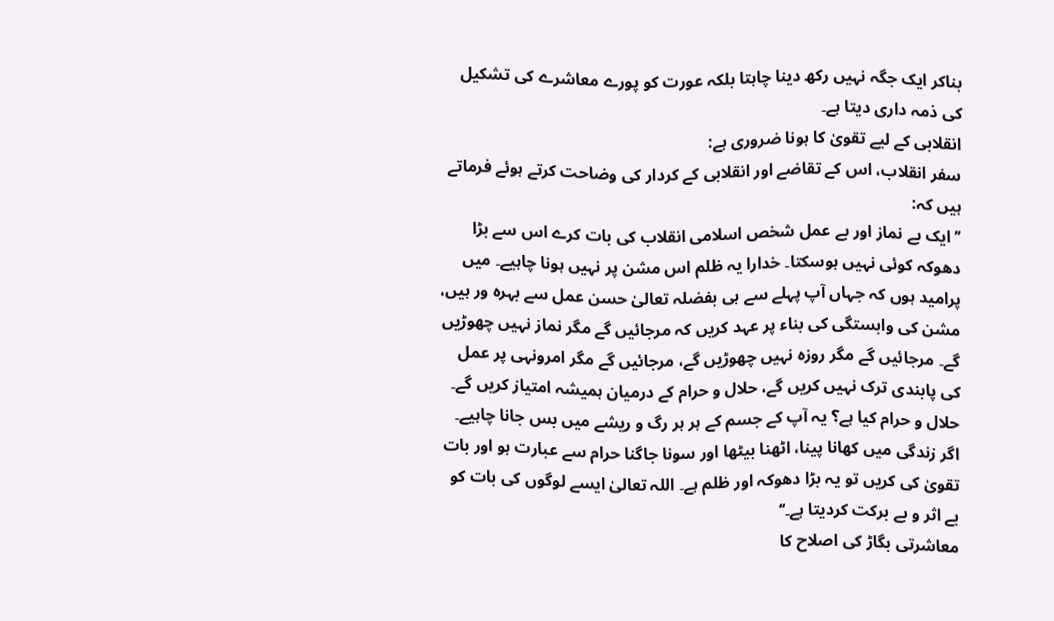بناکر ایک جگہ نہیں رکھ دینا چاہتا بلکہ عورت کو پورے معاشرے کی تشکیل کی ذمہ داری دیتا ہے۔
انقلابی کے لیے تقویٰ کا ہونا ضروری ہے:
سفر انقلاب، اس کے تقاضے اور انقلابی کے کردار کی وضاحت کرتے ہوئے فرماتے ہیں کہ:
’’ایک بے نماز اور بے عمل شخص اسلامی انقلاب کی بات کرے اس سے بڑا دھوکہ کوئی نہیں ہوسکتا۔ خدارا یہ ظلم اس مشن پر نہیں ہونا چاہیے۔ میں پرامید ہوں کہ جہاں آپ پہلے سے ہی بفضلہ تعالیٰ حسن عمل سے بہرہ ور ہیں، مشن کی وابستگی کی بناء پر عہد کریں کہ مرجائیں گے مگر نماز نہیں چھوڑیں گے۔ مرجائیں گے مگر روزہ نہیں چھوڑیں گے، مرجائیں گے مگر امرونہی پر عمل کی پابندی ترک نہیں کریں گے، حلال و حرام کے درمیان ہمیشہ امتیاز کریں گے۔ حلال و حرام کیا ہے؟ یہ آپ کے جسم کے ہر ہر رگ و ریشے میں بس جانا چاہیے۔ اگر زندگی میں کھانا پینا، اٹھنا بیٹھا اور سونا جاگنا حرام سے عبارت ہو اور بات تقویٰ کی کریں تو یہ بڑا دھوکہ اور ظلم ہے۔ اللہ تعالیٰ ایسے لوگوں کی بات کو بے اثر و بے برکت کردیتا ہے۔‘‘
معاشرتی بگاڑ کی اصلاح کا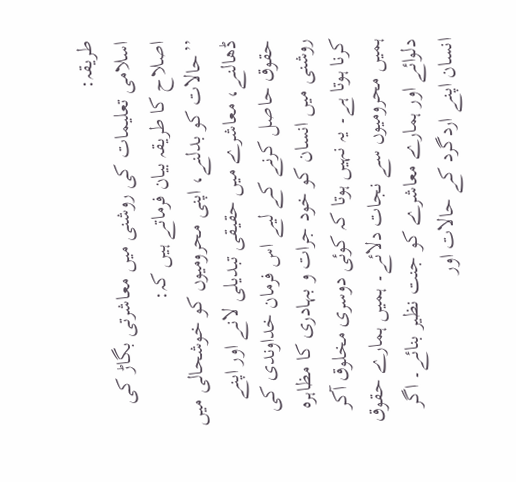طریقہ:
اسلامی تعلیمات کی روشنی میں معاشرتی بگاڑ کی اصلاح کا طریقہ بیان فرماتے ہیں کہ:
’’حالات کو بدلنے، اپنی محرومیوں کو خوشحالی میں ڈھالنے، معاشرے میں حقیقی تبدیلی لانے اور اپنے حقوق حاصل کرنے کے لیے اس فرمان خداوندی کی روشنی میں انسان کو خود جرات و بہادری کا مظاہرہ کرنا ہوتا ہے۔ یہ نہیں ہوتا کہ کوئی دوسری مخلوق آکر ہمیں محرومیوں سے نجات دلائے۔ ہمیں ہمارے حقوق دلوائے اور ہمارے معاشرے کو جنت نظیر بنائے۔ اگر انسان اپنے اردگرد کے حالات اور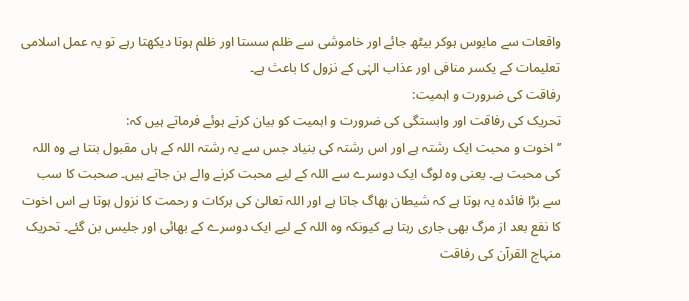واقعات سے مایوس ہوکر بیٹھ جائے اور خاموشی سے ظلم سستا اور ظلم ہوتا دیکھتا رہے تو یہ عمل اسلامی تعلیمات کے یکسر منافی اور عذاب الہٰی کے نزول کا باعث ہے۔
رفاقت کی ضرورت و اہمیت:
تحریک کی رفاقت اور وابستگی کی ضرورت و اہمیت کو بیان کرتے ہوئے فرماتے ہیں کہ:
’’اخوت و محبت ایک رشتہ ہے اور اس رشتہ کی بنیاد جس سے یہ رشتہ اللہ کے ہاں مقبول بنتا ہے وہ اللہ کی محبت ہے۔ یعنی وہ لوگ ایک دوسرے سے اللہ کے لیے محبت کرنے والے بن جاتے ہیں۔ صحبت کا سب سے بڑا فائدہ یہ ہوتا ہے کہ شیطان بھاگ جاتا ہے اور اللہ تعالیٰ کی برکات و رحمت کا نزول ہوتا ہے اس اخوت کا نفع بعد از مرگ بھی جاری رہتا ہے کیونکہ وہ اللہ کے لیے ایک دوسرے کے بھائی اور جلیس بن گئے۔ تحریک منہاج القرآن کی رفاقت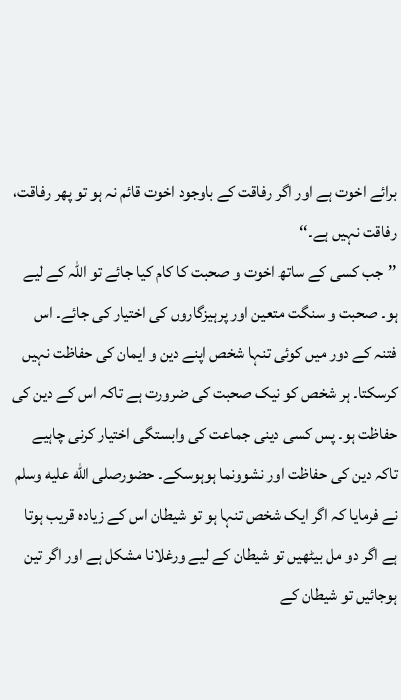برائے اخوت ہے اور اگر رفاقت کے باوجود اخوت قائم نہ ہو تو پھر رفاقت، رفاقت نہیں ہے۔‘‘
’’جب کسی کے ساتھ اخوت و صحبت کا کام کیا جائے تو اللہ کے لیے ہو۔ صحبت و سنگت متعین اور پرہیزگاروں کی اختیار کی جائے۔ اس فتنہ کے دور میں کوئی تنہا شخص اپنے دین و ایمان کی حفاظت نہیں کرسکتا۔ ہر شخص کو نیک صحبت کی ضرورت ہے تاکہ اس کے دین کی حفاظت ہو۔ پس کسی دینی جماعت کی وابستگی اختیار کرنی چاہیے تاکہ دین کی حفاظت اور نشوونما ہوہوسکے۔ حضورصلى الله عليه وسلم نے فرمایا کہ اگر ایک شخص تنہا ہو تو شیطان اس کے زیادہ قریب ہوتا ہے اگر دو مل بیٹھیں تو شیطان کے لیے ورغلانا مشکل ہے اور اگر تین ہوجائیں تو شیطان کے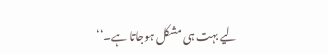لیے بہت ہی مشکل ہوجاتا ہے۔‘‘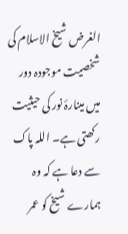الغرض شیخ الاسلام کی شخصیت موجودہ دور میں مینارۂ نور کی حیثیت رکھتی ہے۔ اللہ پاک سے دعا ہے کہ وہ ہمارے شیخ کو عمر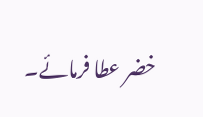خضر عطا فرمائے۔